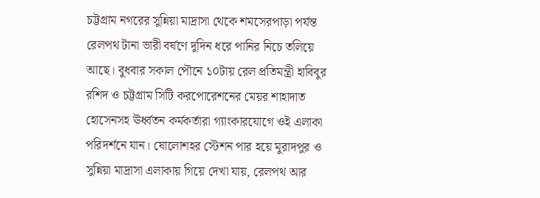চট্টগ্রাম নগরের সুন্নিয়া মাদ্রাসা থেকে শমসেরপাড়া পর্যন্ত রেলপথ টানা ভারী বর্ষণে দুদিন ধরে পানির নিচে তলিয়ে আছে। বুধবার সকাল পৌনে ১০টায় রেল প্রতিমন্ত্রী হাবিবুর রশিদ ও চট্টগ্রাম সিটি করপোরেশনের মেয়র শাহাদাত হোসেনসহ ঊর্ধ্বতন কর্মকর্তারা গ্যাংকারযোগে ওই এলাকা পরিদর্শনে যান। ষোলোশহর স্টেশন পার হয়ে মুরাদপুর ও সুন্নিয়া মাদ্রাসা এলাকায় গিয়ে দেখা যায়, রেলপথ আর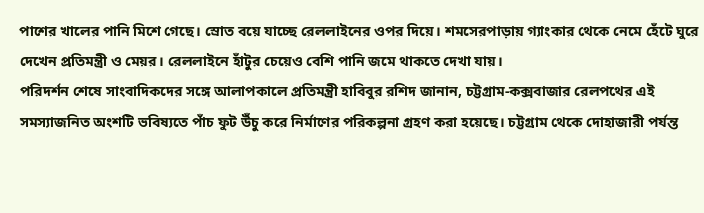পাশের খালের পানি মিশে গেছে। স্রোত বয়ে যাচ্ছে রেললাইনের ওপর দিয়ে। শমসেরপাড়ায় গ্যাংকার থেকে নেমে হেঁটে ঘুরে দেখেন প্রতিমন্ত্রী ও মেয়র। রেললাইনে হাঁটুর চেয়েও বেশি পানি জমে থাকতে দেখা যায়।
পরিদর্শন শেষে সাংবাদিকদের সঙ্গে আলাপকালে প্রতিমন্ত্রী হাবিবুর রশিদ জানান, চট্টগ্রাম-কক্সবাজার রেলপথের এই সমস্যাজনিত অংশটি ভবিষ্যতে পাঁচ ফুট উঁচু করে নির্মাণের পরিকল্পনা গ্রহণ করা হয়েছে। চট্টগ্রাম থেকে দোহাজারী পর্যন্ত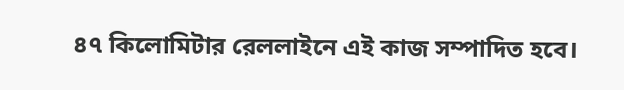৪৭ কিলোমিটার রেললাইনে এই কাজ সম্পাদিত হবে।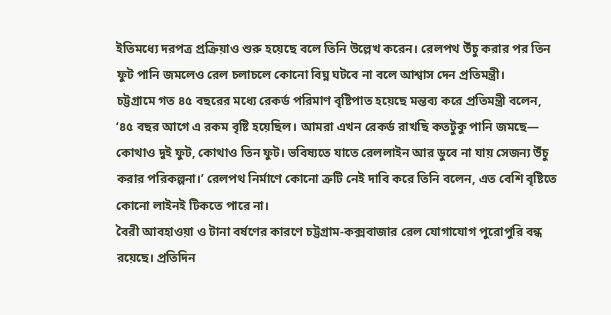ইতিমধ্যে দরপত্র প্রক্রিয়াও শুরু হয়েছে বলে তিনি উল্লেখ করেন। রেলপথ উঁচু করার পর তিন ফুট পানি জমলেও রেল চলাচলে কোনো বিঘ্ন ঘটবে না বলে আশ্বাস দেন প্রতিমন্ত্রী।
চট্টগ্রামে গত ৪৫ বছরের মধ্যে রেকর্ড পরিমাণ বৃষ্টিপাত হয়েছে মন্তব্য করে প্রতিমন্ত্রী বলেন, ‘৪৫ বছর আগে এ রকম বৃষ্টি হয়েছিল। আমরা এখন রেকর্ড রাখছি কতটুকু পানি জমছে— কোথাও দুই ফুট, কোথাও তিন ফুট। ভবিষ্যতে যাতে রেললাইন আর ডুবে না যায় সেজন্য উঁচু করার পরিকল্পনা।’ রেলপথ নির্মাণে কোনো ত্রুটি নেই দাবি করে তিনি বলেন, এত বেশি বৃষ্টিতে কোনো লাইনই টিকতে পারে না।
বৈরী আবহাওয়া ও টানা বর্ষণের কারণে চট্টগ্রাম-কক্সবাজার রেল যোগাযোগ পুরোপুরি বন্ধ রয়েছে। প্রতিদিন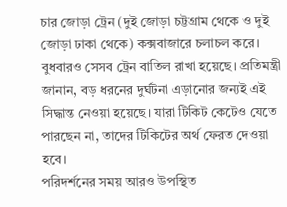চার জোড়া ট্রেন (দুই জোড়া চট্টগ্রাম থেকে ও দুই জোড়া ঢাকা থেকে) কক্সবাজারে চলাচল করে। বুধবারও সেসব ট্রেন বাতিল রাখা হয়েছে। প্রতিমন্ত্রী জানান, বড় ধরনের দুর্ঘটনা এড়ানোর জন্যই এই সিদ্ধান্ত নেওয়া হয়েছে। যারা টিকিট কেটেও যেতে পারছেন না, তাদের টিকিটের অর্থ ফেরত দেওয়া হবে।
পরিদর্শনের সময় আরও উপস্থিত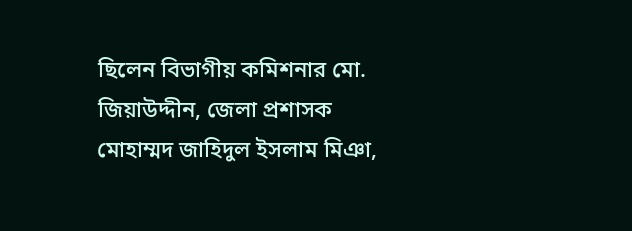ছিলেন বিভাগীয় কমিশনার মো. জিয়াউদ্দীন, জেলা প্রশাসক মোহাম্মদ জাহিদুল ইসলাম মিঞা,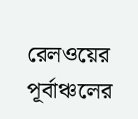রেলওয়ের পূর্বাঞ্চলের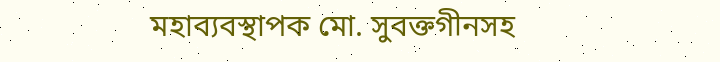মহাব্যবস্থাপক মো. সুবক্তগীনসহ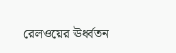রেলওয়ের ঊর্ধ্বতন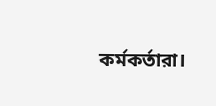কর্মকর্তারা।